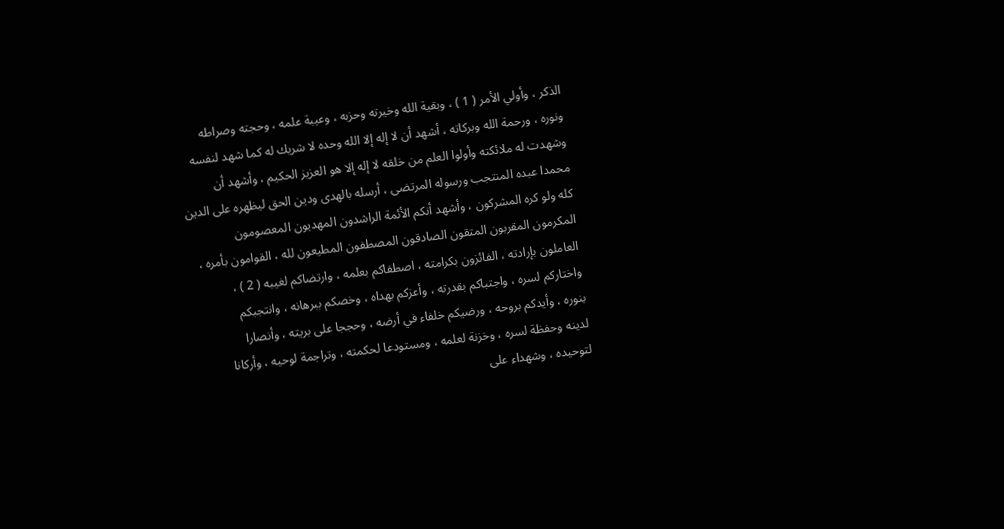الذكر ، وأولي الأمر ( 1 ) ، وبقية الله وخيرته وحزبه ، وعيبة علمه ، وحجته وصراطه
ونوره ، ورحمة الله وبركاته ، أشهد أن لا إله إلا الله وحده لا شريك له كما شهد لنفسه
وشهدت له ملائكته وأولوا العلم من خلقه لا إله إلا هو العزيز الحكيم ، وأشهد أن
محمدا عبده المنتجب ورسوله المرتضى ، أرسله بالهدى ودين الحق ليظهره على الدين
كله ولو كره المشركون ، وأشهد أنكم الأئمة الراشدون المهديون المعصومون
المكرمون المقربون المتقون الصادقون المصطفون المطيعون لله ، القوامون بأمره ،
العاملون بإرادته ، الفائزون بكرامته ، اصطفاكم بعلمه ، وارتضاكم لغيبه ( 2 ) ،
واختاركم لسره ، واجتباكم بقدرته ، وأعزكم بهداه ، وخصكم ببرهانه ، وانتجبكم
بنوره ، وأيدكم بروحه ، ورضيكم خلفاء في أرضه ، وحججا على بريته ، وأنصارا
لدينه وحفظة لسره ، وخزنة لعلمه ، ومستودعا لحكمته ، وتراجمة لوحيه ، وأركانا
لتوحيده ، وشهداء على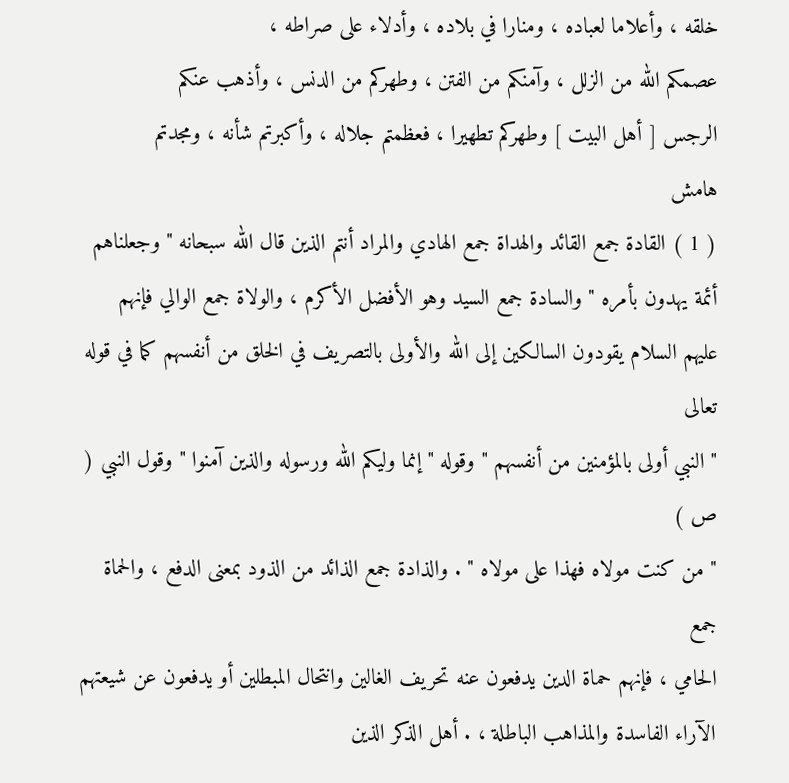خلقه ، وأعلاما لعباده ، ومنارا في بلاده ، وأدلاء على صراطه ،
عصمكم الله من الزلل ، وآمنكم من الفتن ، وطهركم من الدنس ، وأذهب عنكم
الرجس [ أهل البيت ] وطهركم تطهيرا ، فعظمتم جلاله ، وأكبرتم شأنه ، ومجدتم
هامش
( 1 ) القادة جمع القائد والهداة جمع الهادي والمراد أنتم الذين قال الله سبحانه " وجعلناهم
أئمة يهدون بأمره " والسادة جمع السيد وهو الأفضل الأكرم ، والولاة جمع الوالي فإنهم
عليهم السلام يقودون السالكين إلى الله والأولى بالتصريف في الخلق من أنفسهم كما في قوله تعالى
" النبي أولى بالمؤمنين من أنفسهم " وقوله " إنما وليكم الله ورسوله والذين آمنوا " وقول النبي ( ص )
" من كنت مولاه فهذا على مولاه " . والذادة جمع الذائد من الذود بمعنى الدفع ، والحماة جمع
الحامي ، فإنهم حماة الدين يدفعون عنه تحريف الغالين وانتحال المبطلين أو يدفعون عن شيعتهم
الآراء الفاسدة والمذاهب الباطلة ، . أهل الذكر الذين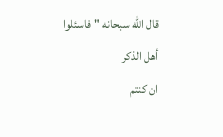قال الله سبحانه " فاسئلوا أهل الذكر
ان كنتم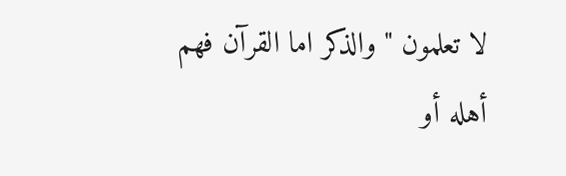لا تعلمون " والذكر اما القرآن فهم أهله أو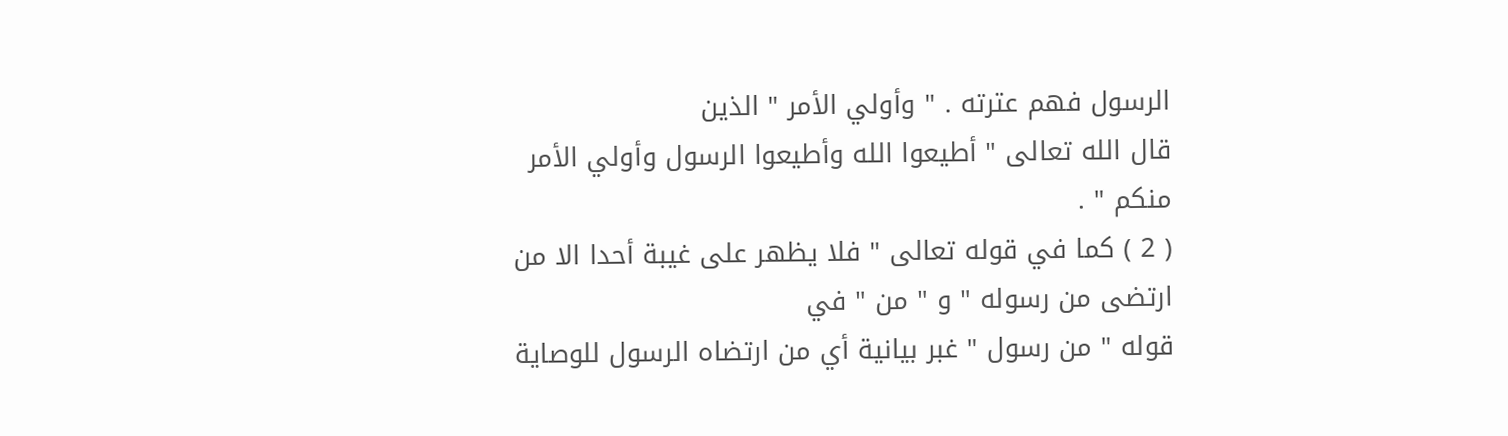الرسول فهم عترته . " وأولي الأمر " الذين
قال الله تعالى " أطيعوا الله وأطيعوا الرسول وأولي الأمر منكم " .
( 2 ) كما في قوله تعالى " فلا يظهر على غيبة أحدا الا من ارتضى من رسوله " و " من " في
قوله " من رسول " غبر بيانية أي من ارتضاه الرسول للوصاية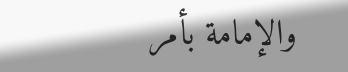والإمامة بأمر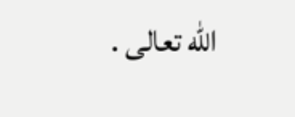الله تعالى .